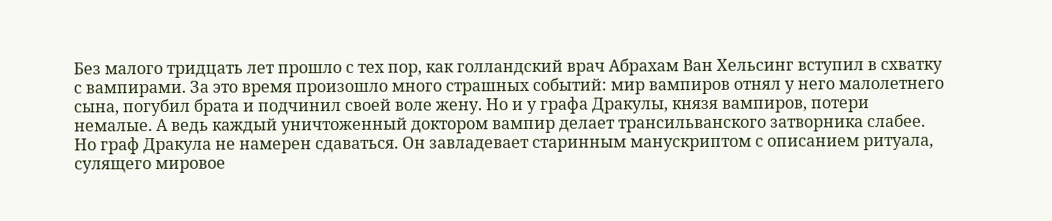Без малого тридцать лет прошло с тех пор, как голландский врач Абрахам Ван Хельсинг вступил в схватку с вампирами. За это время произошло много страшных событий: мир вампиров отнял у него малолетнего сына, погубил брата и подчинил своей воле жену. Но и у графа Дракулы, князя вампиров, потери немалые. А ведь каждый уничтоженный доктором вампир делает трансильванского затворника слабее. Но граф Дракула не намерен сдаваться. Он завладевает старинным манускриптом с описанием ритуала, сулящего мировое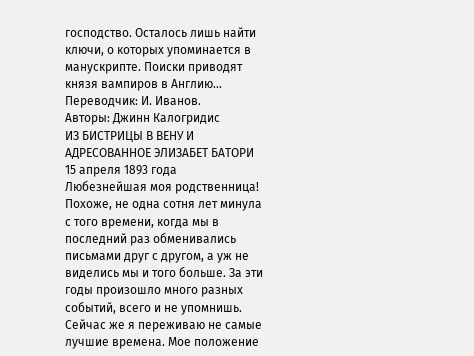господство. Осталось лишь найти ключи, о которых упоминается в манускрипте. Поиски приводят князя вампиров в Англию… Переводчик: И. Иванов.
Авторы: Джинн Калогридис
ИЗ БИСТРИЦЫ В ВЕНУ И АДРЕСОВАННОЕ ЭЛИЗАБЕТ БАТОРИ
15 апреля 1893 года
Любезнейшая моя родственница!
Похоже, не одна сотня лет минула с того времени, когда мы в последний раз обменивались письмами друг с другом, а уж не виделись мы и того больше. За эти годы произошло много разных событий, всего и не упомнишь. Сейчас же я переживаю не самые лучшие времена. Мое положение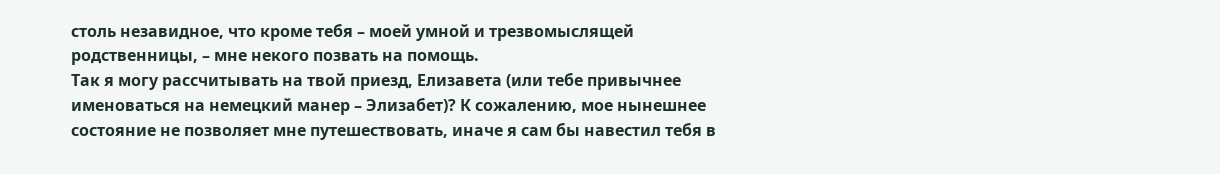столь незавидное, что кроме тебя – моей умной и трезвомыслящей родственницы, – мне некого позвать на помощь.
Так я могу рассчитывать на твой приезд, Елизавета (или тебе привычнее именоваться на немецкий манер – Элизабет)? К сожалению, мое нынешнее состояние не позволяет мне путешествовать, иначе я сам бы навестил тебя в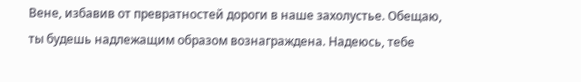Вене, избавив от превратностей дороги в наше захолустье. Обещаю, ты будешь надлежащим образом вознаграждена. Надеюсь, тебе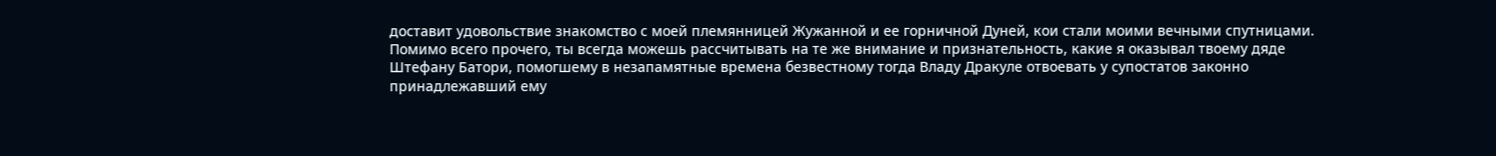доставит удовольствие знакомство с моей племянницей Жужанной и ее горничной Дуней, кои стали моими вечными спутницами. Помимо всего прочего, ты всегда можешь рассчитывать на те же внимание и признательность, какие я оказывал твоему дяде Штефану Батори, помогшему в незапамятные времена безвестному тогда Владу Дракуле отвоевать у супостатов законно принадлежавший ему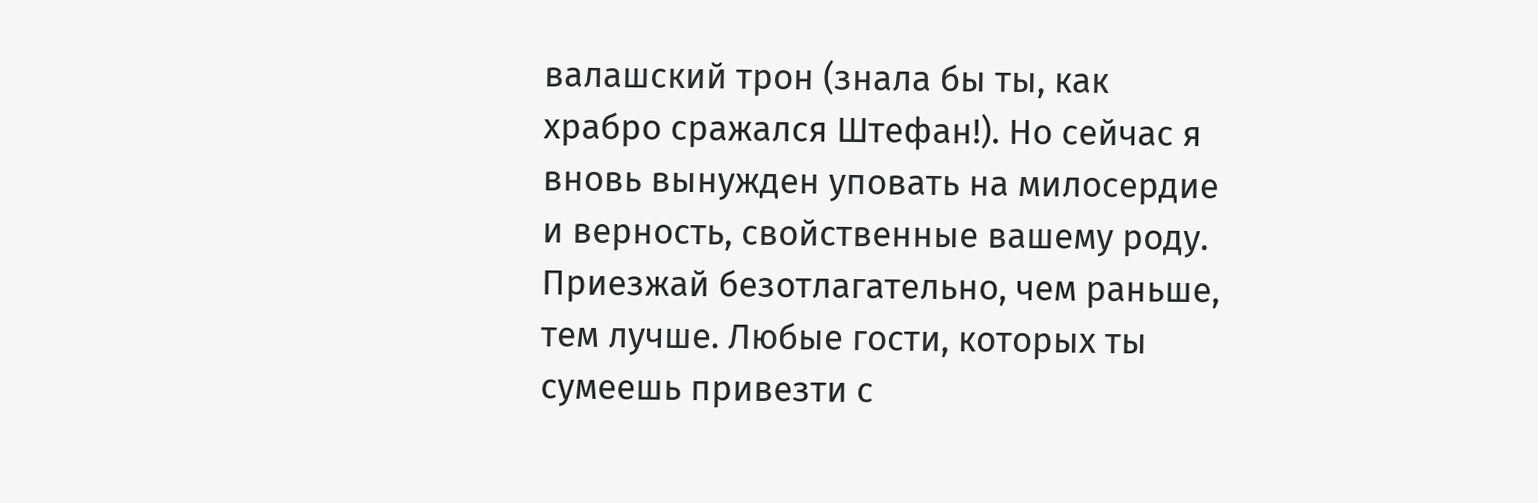валашский трон (знала бы ты, как храбро сражался Штефан!). Но сейчас я вновь вынужден уповать на милосердие и верность, свойственные вашему роду.
Приезжай безотлагательно, чем раньше, тем лучше. Любые гости, которых ты сумеешь привезти с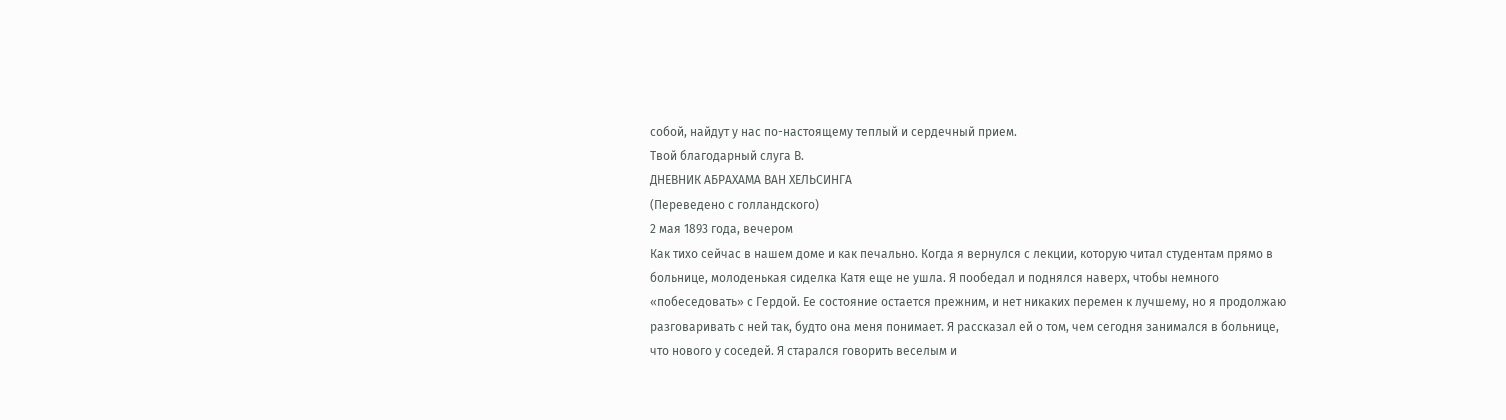собой, найдут у нас по-настоящему теплый и сердечный прием.
Твой благодарный слуга В.
ДНЕВНИК АБРАХАМА ВАН ХЕЛЬСИНГА
(Переведено с голландского)
2 мая 1893 года, вечером
Как тихо сейчас в нашем доме и как печально. Когда я вернулся с лекции, которую читал студентам прямо в больнице, молоденькая сиделка Катя еще не ушла. Я пообедал и поднялся наверх, чтобы немного «побеседовать» с Гердой. Ее состояние остается прежним, и нет никаких перемен к лучшему, но я продолжаю разговаривать с ней так, будто она меня понимает. Я рассказал ей о том, чем сегодня занимался в больнице, что нового у соседей. Я старался говорить веселым и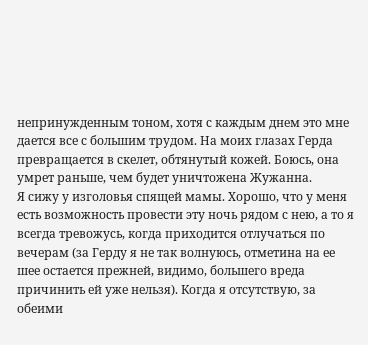непринужденным тоном, хотя с каждым днем это мне дается все с большим трудом. На моих глазах Герда превращается в скелет, обтянутый кожей. Боюсь, она умрет раньше, чем будет уничтожена Жужанна.
Я сижу у изголовья спящей мамы. Хорошо, что у меня есть возможность провести эту ночь рядом с нею, а то я всегда тревожусь, когда приходится отлучаться по вечерам (за Герду я не так волнуюсь, отметина на ее шее остается прежней, видимо, большего вреда причинить ей уже нельзя). Когда я отсутствую, за обеими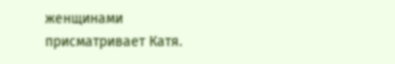женщинами присматривает Катя.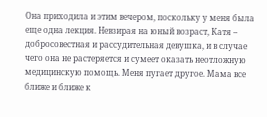Она приходила и этим вечером, поскольку у меня была еще одна лекция. Невзирая на юный возраст, Катя – добросовестная и рассудительная девушка, и в случае чего она не растеряется и сумеет оказать неотложную медицинскую помощь. Меня пугает другое. Мама все ближе и ближе к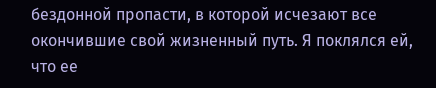бездонной пропасти, в которой исчезают все окончившие свой жизненный путь. Я поклялся ей, что ее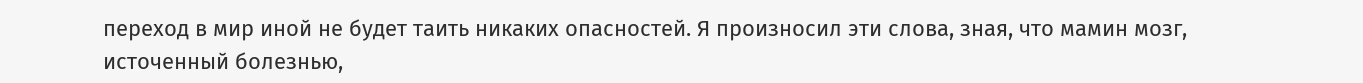переход в мир иной не будет таить никаких опасностей. Я произносил эти слова, зная, что мамин мозг, источенный болезнью,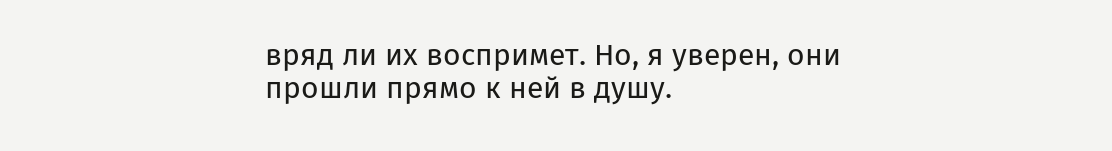вряд ли их воспримет. Но, я уверен, они прошли прямо к ней в душу.